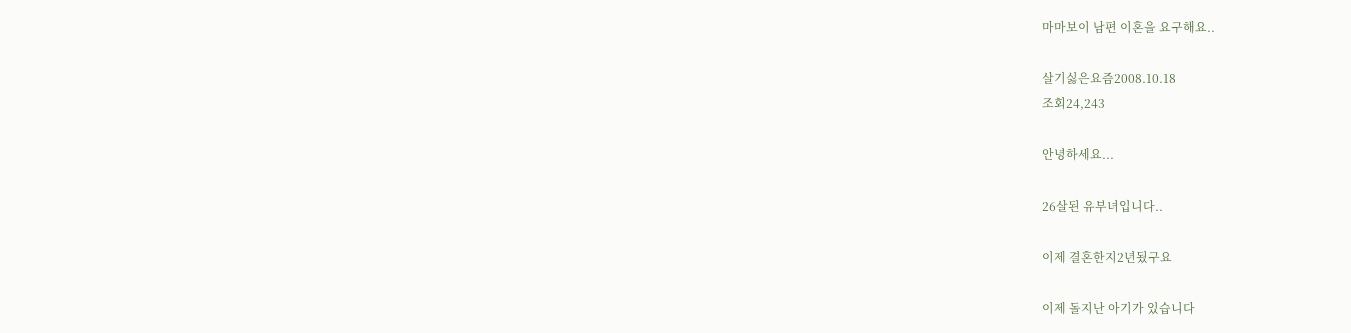마마보이 남편 이혼을 요구해요..

살기싫은요즘2008.10.18
조회24,243

안녕하세요...

26살된 유부녀입니다..

이제 결혼한지2년됬구요

이제 돌지난 아기가 있습니다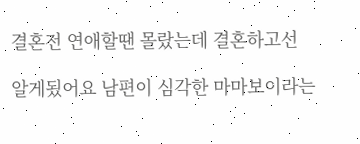결혼전 연애할땐 몰랐는데 결혼하고선

알게됬어요 남편이 심각한 마마보이라는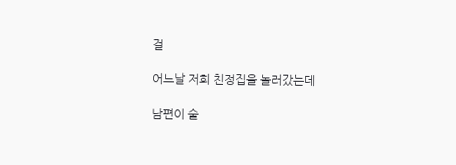걸

어느날 저희 친정집을 놀러갔는데

남편이 술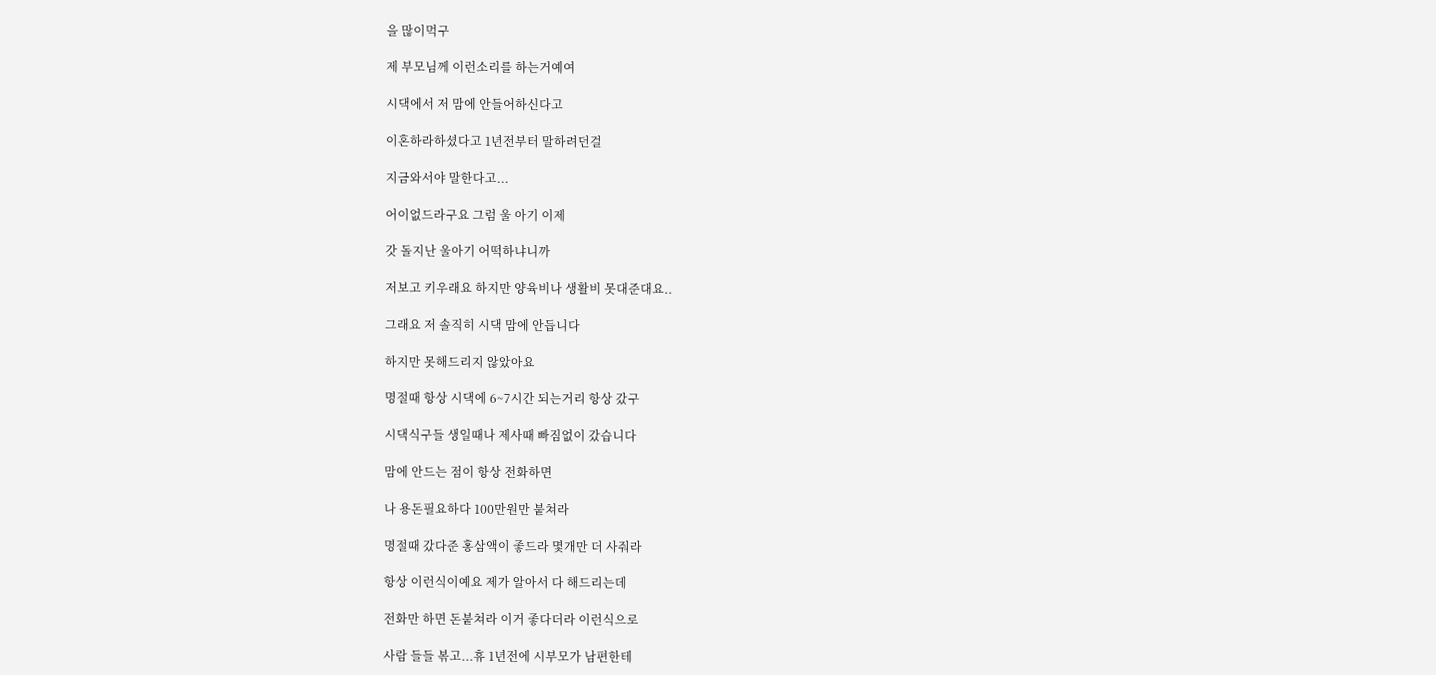을 많이먹구

제 부모님께 이런소리를 하는거예여

시댁에서 저 맘에 안들어하신다고

이혼하라하셨다고 1년전부터 말하려던걸

지금와서야 말한다고...

어이없드라구요 그럼 울 아기 이제

갓 돌지난 울아기 어떡하냐니까

저보고 키우래요 하지만 양육비나 생활비 못대준대요..

그래요 저 솔직히 시댁 맘에 안듭니다

하지만 못해드리지 않았아요

명절때 항상 시댁에 6~7시간 되는거리 항상 갔구

시댁식구들 생일때나 제사때 빠짐없이 갔습니다

맘에 안드는 점이 항상 전화하면

나 용돈필요하다 100만원만 붙쳐라

명절때 갔다준 홍삼액이 좋드라 몇개만 더 사줘라

항상 이런식이예요 제가 알아서 다 해드리는데

전화만 하면 돈붙쳐라 이거 좋다더라 이런식으로

사람 들들 볶고...휴 1년전에 시부모가 남편한테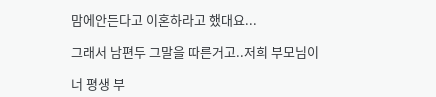맘에안든다고 이혼하라고 했대요...

그래서 남편두 그말을 따른거고..저희 부모님이

너 평생 부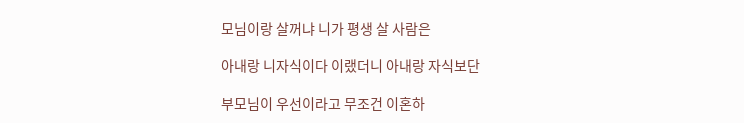모님이랑 살꺼냐 니가 평생 살 사람은

아내랑 니자식이다 이랬더니 아내랑 자식보단

부모님이 우선이라고 무조건 이혼하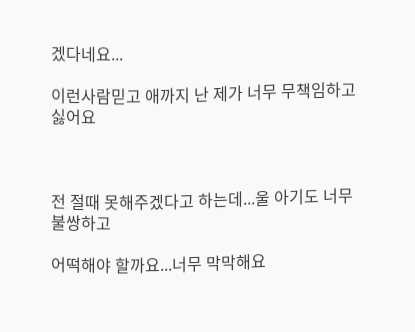겠다네요...

이런사람믿고 애까지 난 제가 너무 무책임하고 싫어요



전 절때 못해주겠다고 하는데...울 아기도 너무 불쌍하고

어떡해야 할까요...너무 막막해요